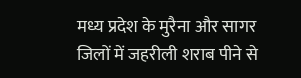मध्य प्रदेश के मुरैना और सागर जिलों में जहरीली शराब पीने से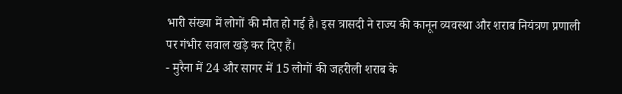भारी संख्या में लोगों की मौत हो गई है। इस त्रासदी ने राज्य की कानून व्यवस्था और शराब नियंत्रण प्रणाली पर गंभीर सवाल खड़े कर दिए हैं।
- मुरैना में 24 और सागर में 15 लोगों की जहरीली शराब के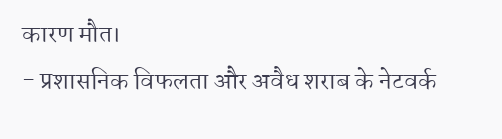कारण मौत।
- प्रशासनिक विफलता और अवैध शराब के नेटवर्क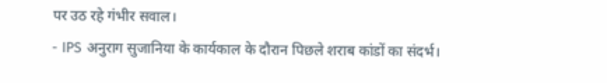पर उठ रहे गंभीर सवाल।
- IPS अनुराग सुजानिया के कार्यकाल के दौरान पिछले शराब कांडों का संदर्भ।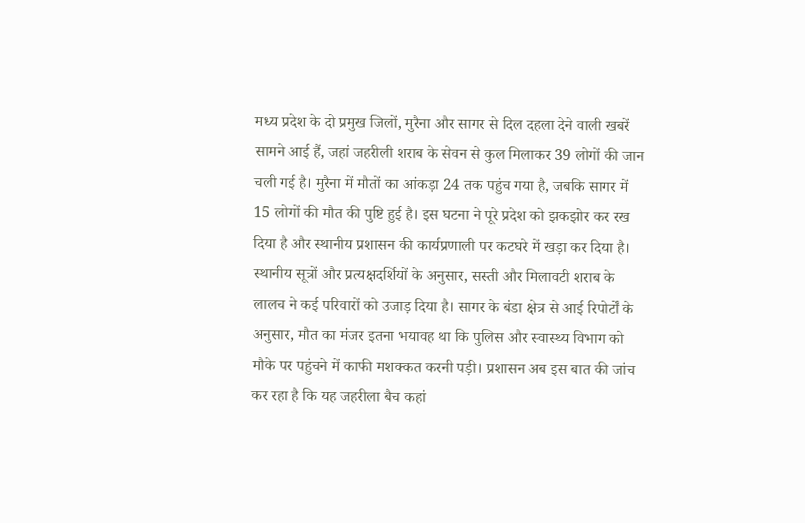मध्य प्रदेश के दो प्रमुख जिलों, मुरैना और सागर से दिल दहला देने वाली खबरें सामने आई हैं, जहां जहरीली शराब के सेवन से कुल मिलाकर 39 लोगों की जान चली गई है। मुरैना में मौतों का आंकड़ा 24 तक पहुंच गया है, जबकि सागर में 15 लोगों की मौत की पुष्टि हुई है। इस घटना ने पूरे प्रदेश को झकझोर कर रख दिया है और स्थानीय प्रशासन की कार्यप्रणाली पर कटघरे में खड़ा कर दिया है।
स्थानीय सूत्रों और प्रत्यक्षदर्शियों के अनुसार, सस्ती और मिलावटी शराब के लालच ने कई परिवारों को उजाड़ दिया है। सागर के बंडा क्षेत्र से आई रिपोर्टों के अनुसार, मौत का मंजर इतना भयावह था कि पुलिस और स्वास्थ्य विभाग को मौके पर पहुंचने में काफी मशक्कत करनी पड़ी। प्रशासन अब इस बात की जांच कर रहा है कि यह जहरीला बैच कहां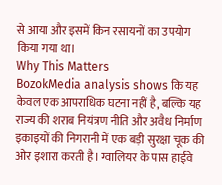से आया और इसमें किन रसायनों का उपयोग किया गया था।
Why This Matters
BozokMedia analysis shows कि यह केवल एक आपराधिक घटना नहीं है, बल्कि यह राज्य की शराब नियंत्रण नीति और अवैध निर्माण इकाइयों की निगरानी में एक बड़ी सुरक्षा चूक की ओर इशारा करती है। ग्वालियर के पास हाईवे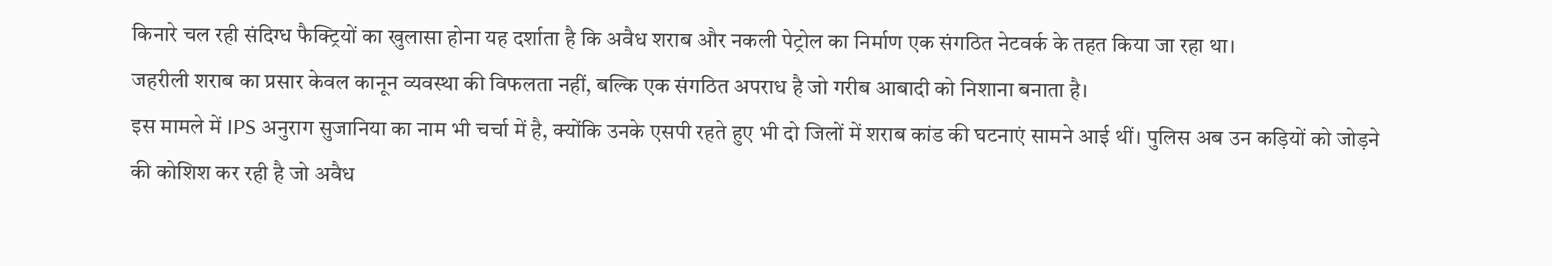किनारे चल रही संदिग्ध फैक्ट्रियों का खुलासा होना यह दर्शाता है कि अवैध शराब और नकली पेट्रोल का निर्माण एक संगठित नेटवर्क के तहत किया जा रहा था।
जहरीली शराब का प्रसार केवल कानून व्यवस्था की विफलता नहीं, बल्कि एक संगठित अपराध है जो गरीब आबादी को निशाना बनाता है।
इस मामले में IPS अनुराग सुजानिया का नाम भी चर्चा में है, क्योंकि उनके एसपी रहते हुए भी दो जिलों में शराब कांड की घटनाएं सामने आई थीं। पुलिस अब उन कड़ियों को जोड़ने की कोशिश कर रही है जो अवैध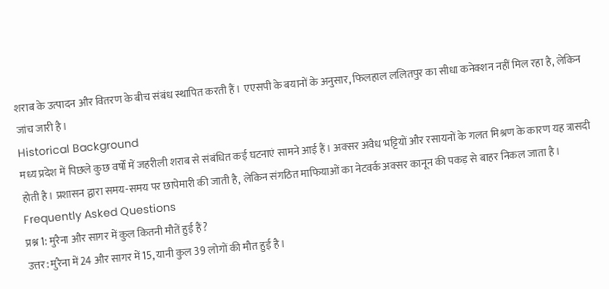शराब के उत्पादन और वितरण के बीच संबंध स्थापित करती हैं। एएसपी के बयानों के अनुसार, फिलहाल ललितपुर का सीधा कनेक्शन नहीं मिल रहा है, लेकिन जांच जारी है।
Historical Background
मध्य प्रदेश में पिछले कुछ वर्षों में जहरीली शराब से संबंधित कई घटनाएं सामने आई हैं। अक्सर अवैध भट्टियों और रसायनों के गलत मिश्रण के कारण यह त्रासदी होती है। प्रशासन द्वारा समय-समय पर छापेमारी की जाती है, लेकिन संगठित माफियाओं का नेटवर्क अक्सर कानून की पकड़ से बाहर निकल जाता है।
Frequently Asked Questions
प्रश्न 1: मुरैना और सागर में कुल कितनी मौतें हुई हैं?
उत्तर: मुरैना में 24 और सागर में 15, यानी कुल 39 लोगों की मौत हुई है।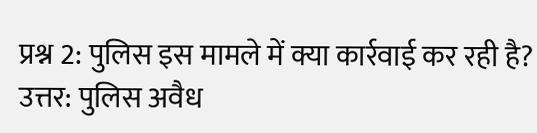प्रश्न 2: पुलिस इस मामले में क्या कार्रवाई कर रही है?
उत्तर: पुलिस अवैध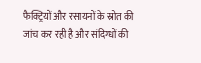फैक्ट्रियों और रसायनों के स्रोत की जांच कर रही है और संदिग्धों की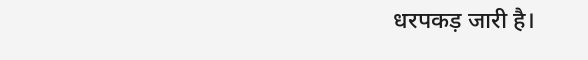धरपकड़ जारी है।